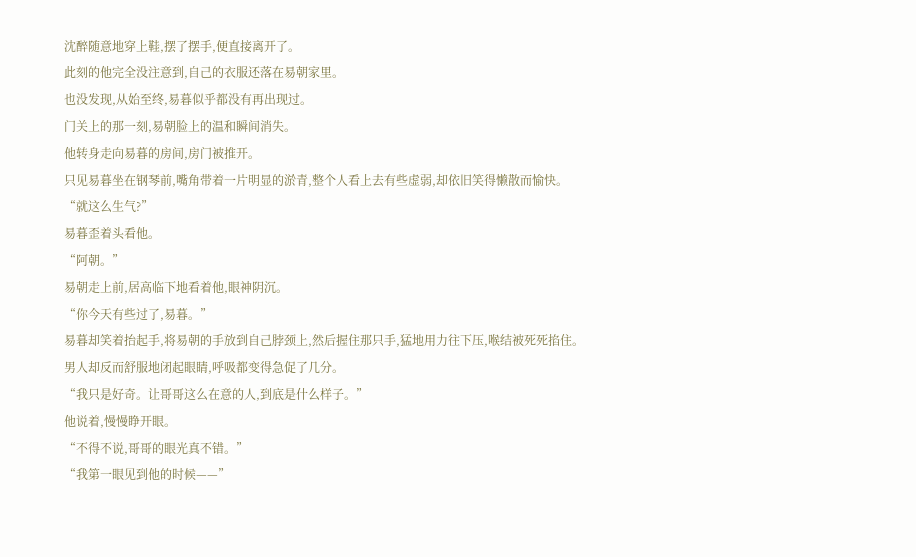沈醉随意地穿上鞋,摆了摆手,便直接离开了。
此刻的他完全没注意到,自己的衣服还落在易朝家里。
也没发现,从始至终,易暮似乎都没有再出现过。
门关上的那一刻,易朝脸上的温和瞬间消失。
他转身走向易暮的房间,房门被推开。
只见易暮坐在钢琴前,嘴角带着一片明显的淤青,整个人看上去有些虚弱,却依旧笑得懒散而愉快。
“就这么生气?”
易暮歪着头看他。
“阿朝。”
易朝走上前,居高临下地看着他,眼神阴沉。
“你今天有些过了,易暮。”
易暮却笑着抬起手,将易朝的手放到自己脖颈上,然后握住那只手,猛地用力往下压,喉结被死死掐住。
男人却反而舒服地闭起眼睛,呼吸都变得急促了几分。
“我只是好奇。让哥哥这么在意的人,到底是什么样子。”
他说着,慢慢睁开眼。
“不得不说,哥哥的眼光真不错。”
“我第一眼见到他的时候——”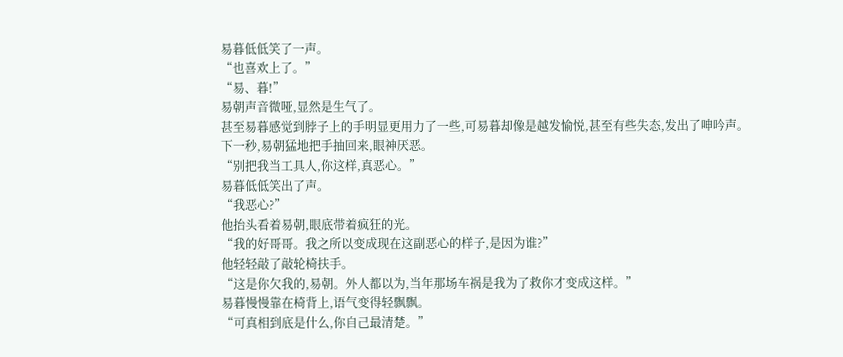易暮低低笑了一声。
“也喜欢上了。”
“易、暮!”
易朝声音微哑,显然是生气了。
甚至易暮感觉到脖子上的手明显更用力了一些,可易暮却像是越发愉悦,甚至有些失态,发出了呻吟声。
下一秒,易朝猛地把手抽回来,眼神厌恶。
“别把我当工具人,你这样,真恶心。”
易暮低低笑出了声。
“我恶心?”
他抬头看着易朝,眼底带着疯狂的光。
“我的好哥哥。我之所以变成现在这副恶心的样子,是因为谁?”
他轻轻敲了敲轮椅扶手。
“这是你欠我的,易朝。外人都以为,当年那场车祸是我为了救你才变成这样。”
易暮慢慢靠在椅背上,语气变得轻飘飘。
“可真相到底是什么,你自己最清楚。”